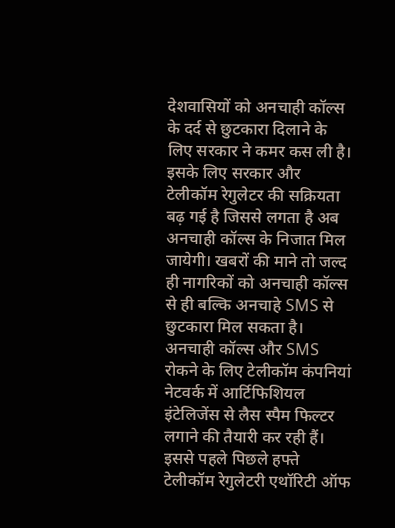देशवासियों को अनचाही कॉल्स के दर्द से छुटकारा दिलाने के लिए सरकार ने कमर कस ली है। इसके लिए सरकार और टेलीकॉम रेगुलेटर की सक्रियता बढ़ गई है जिससे लगता है अब अनचाही कॉल्स के निजात मिल जायेगी। खबरों की माने तो जल्द ही नागरिकों को अनचाही कॉल्स से ही बल्कि अनचाहे SMS से छुटकारा मिल सकता है। अनचाही कॉल्स और SMS रोकने के लिए टेलीकॉम कंपनियां नेटवर्क में आर्टिफिशियल इंटेलिजेंस से लैस स्पैम फिल्टर लगाने की तैयारी कर रही हैं। इससे पहले पिछले हफ्ते टेलीकॉम रेगुलेटरी एथॉरिटी ऑफ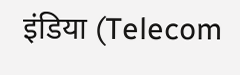इंडिया (Telecom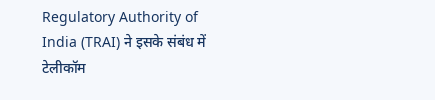Regulatory Authority of India (TRAI) ने इसके संबंध में टेलीकॉम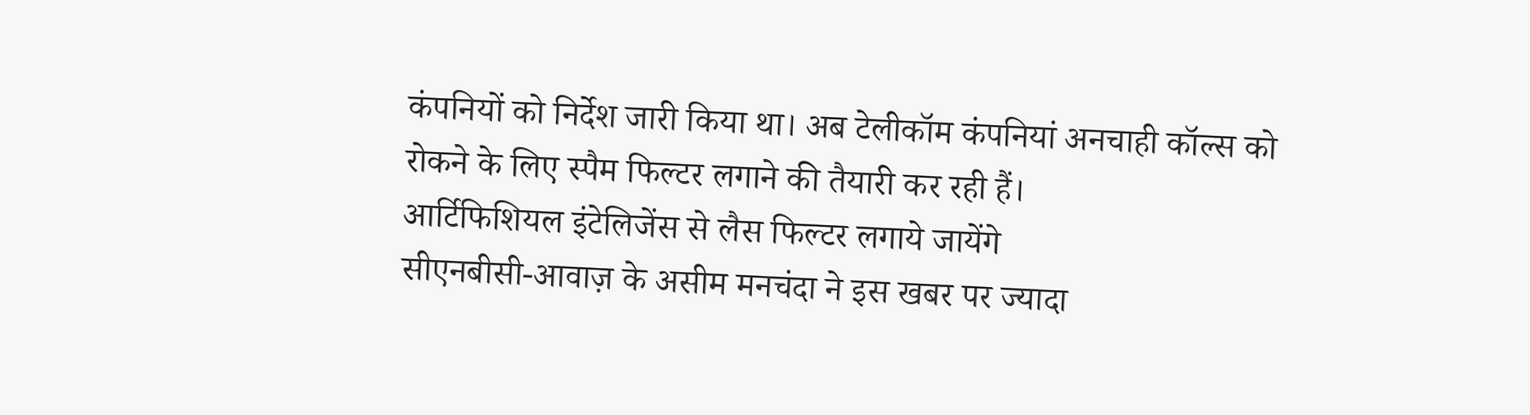कंपनियों को निर्देश जारी किया था। अब टेलीकॉम कंपनियां अनचाही कॉल्स को रोकने के लिए स्पैम फिल्टर लगाने की तैयारी कर रही हैं।
आर्टिफिशियल इंटेलिजेंस से लैस फिल्टर लगाये जायेंगे
सीएनबीसी-आवाज़ के असीम मनचंदा ने इस खबर पर ज्यादा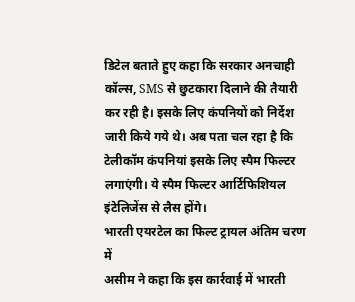डिटेल बताते हुए कहा कि सरकार अनचाही कॉल्स, SMS से छुटकारा दिलाने की तैयारी कर रही है। इसके लिए कंपनियों को निर्देश जारी किये गये थे। अब पता चल रहा है कि टेलीकॉम कंपनियां इसके लिए स्पैम फिल्टर लगाएंगी। ये स्पैम फिल्टर आर्टिफिशियल इंटेलिजेंस से लैस होंगे।
भारती एयरटेल का फिल्ट ट्रायल अंतिम चरण में
असीम ने कहा कि इस कार्रवाई में भारती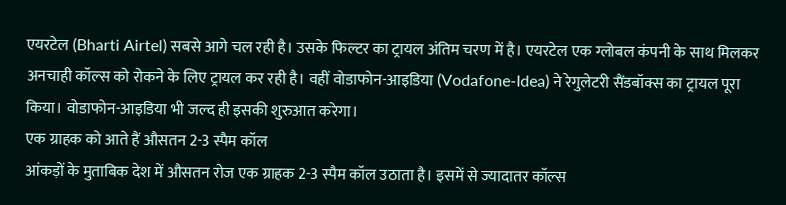एयरटेल (Bharti Airtel) सबसे आगे चल रही है। उसके फिल्टर का ट्रायल अंतिम चरण में है। एयरटेल एक ग्लोबल कंपनी के साथ मिलकर अनचाही कॉल्स को रोकने के लिए ट्रायल कर रही है। वहीं वोडाफोन-आइडिया (Vodafone-Idea) ने रेगुलेटरी सैंडबॉक्स का ट्रायल पूरा किया। वोडाफोन-आइडिया भी जल्द ही इसकी शुरुआत करेगा।
एक ग्राहक को आते हैं औसतन 2-3 स्पैम कॉल
आंकड़ों के मुताबिक देश में औसतन रोज एक ग्राहक 2-3 स्पैम कॉल उठाता है। इसमें से ज्यादातर कॉल्स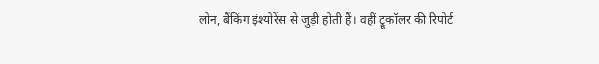लोन, बैंकिंग इंश्योरेंस से जुड़ी होती हैं। वहीं ट्रूकॉलर की रिपोर्ट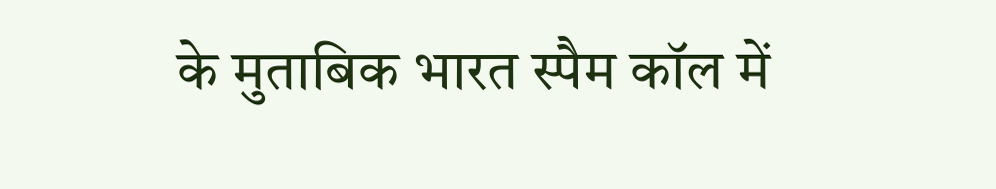के मुताबिक भारत स्पैम कॉल में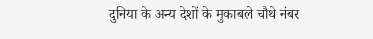दुनिया के अन्य देशों के मुकाबले चौथे नंबर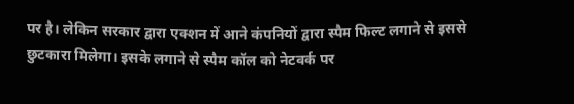पर है। लेकिन सरकार द्वारा एक्शन में आने कंपनियों द्वारा स्पैम फिल्ट लगाने से इससे छुटकारा मिलेगा। इसके लगाने से स्पैम कॉल को नेटवर्क पर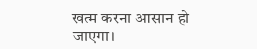खत्म करना आसान हो जाएगा।